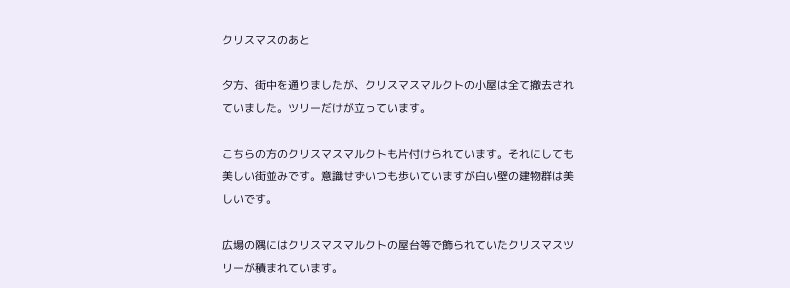クリスマスのあと

夕方、街中を通りましたが、クリスマスマルクトの小屋は全て撤去されていました。ツリーだけが立っています。

こちらの方のクリスマスマルクトも片付けられています。それにしても美しい街並みです。意識せずいつも歩いていますが白い壁の建物群は美しいです。

広場の隅にはクリスマスマルクトの屋台等で飾られていたクリスマスツリーが積まれています。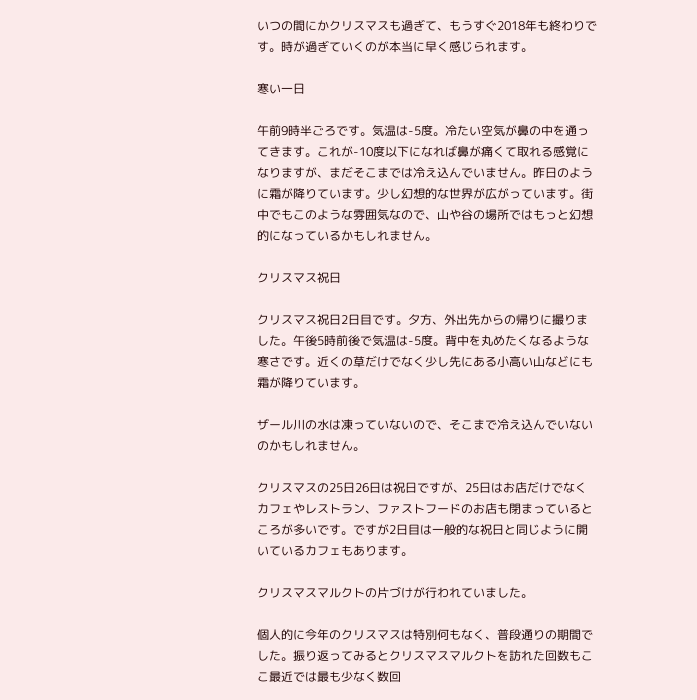いつの間にかクリスマスも過ぎて、もうすぐ2018年も終わりです。時が過ぎていくのが本当に早く感じられます。

寒い一日

午前9時半ごろです。気温は-5度。冷たい空気が鼻の中を通ってきます。これが-10度以下になれば鼻が痛くて取れる感覚になりますが、まだそこまでは冷え込んでいません。昨日のように霜が降りています。少し幻想的な世界が広がっています。街中でもこのような雰囲気なので、山や谷の場所ではもっと幻想的になっているかもしれません。

クリスマス祝日

クリスマス祝日2日目です。夕方、外出先からの帰りに撮りました。午後5時前後で気温は-5度。背中を丸めたくなるような寒さです。近くの草だけでなく少し先にある小高い山などにも霜が降りています。

ザール川の水は凍っていないので、そこまで冷え込んでいないのかもしれません。

クリスマスの25日26日は祝日ですが、25日はお店だけでなくカフェやレストラン、ファストフードのお店も閉まっているところが多いです。ですが2日目は一般的な祝日と同じように開いているカフェもあります。

クリスマスマルクトの片づけが行われていました。

個人的に今年のクリスマスは特別何もなく、普段通りの期間でした。振り返ってみるとクリスマスマルクトを訪れた回数もここ最近では最も少なく数回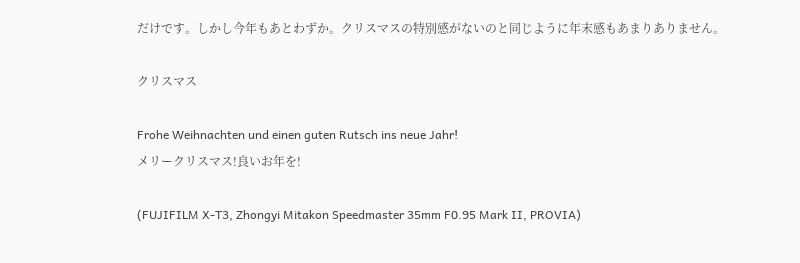だけです。しかし今年もあとわずか。クリスマスの特別感がないのと同じように年末感もあまりありません。

クリスマス

Frohe Weihnachten und einen guten Rutsch ins neue Jahr!
メリークリスマス!良いお年を!

(FUJIFILM X-T3, Zhongyi Mitakon Speedmaster 35mm F0.95 Mark II, PROVIA)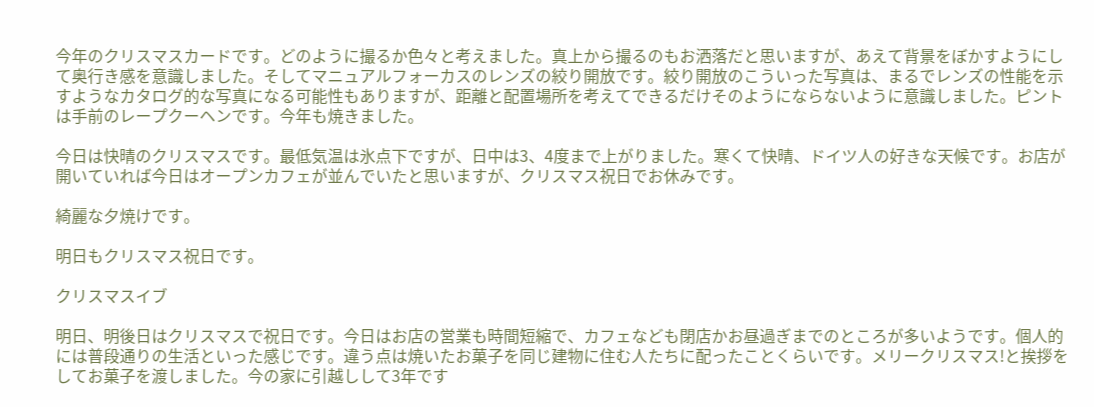今年のクリスマスカードです。どのように撮るか色々と考えました。真上から撮るのもお洒落だと思いますが、あえて背景をぼかすようにして奥行き感を意識しました。そしてマニュアルフォーカスのレンズの絞り開放です。絞り開放のこういった写真は、まるでレンズの性能を示すようなカタログ的な写真になる可能性もありますが、距離と配置場所を考えてできるだけそのようにならないように意識しました。ピントは手前のレープクーヘンです。今年も焼きました。

今日は快晴のクリスマスです。最低気温は氷点下ですが、日中は3、4度まで上がりました。寒くて快晴、ドイツ人の好きな天候です。お店が開いていれば今日はオープンカフェが並んでいたと思いますが、クリスマス祝日でお休みです。

綺麗な夕焼けです。

明日もクリスマス祝日です。

クリスマスイブ

明日、明後日はクリスマスで祝日です。今日はお店の営業も時間短縮で、カフェなども閉店かお昼過ぎまでのところが多いようです。個人的には普段通りの生活といった感じです。違う点は焼いたお菓子を同じ建物に住む人たちに配ったことくらいです。メリークリスマス!と挨拶をしてお菓子を渡しました。今の家に引越しして3年です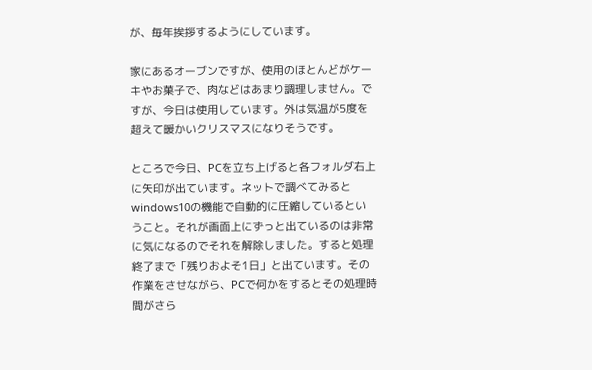が、毎年挨拶するようにしています。

家にあるオーブンですが、使用のほとんどがケーキやお菓子で、肉などはあまり調理しません。ですが、今日は使用しています。外は気温が5度を超えて暖かいクリスマスになりそうです。

ところで今日、PCを立ち上げると各フォルダ右上に矢印が出ています。ネットで調べてみるとwindows10の機能で自動的に圧縮しているということ。それが画面上にずっと出ているのは非常に気になるのでそれを解除しました。すると処理終了まで「残りおよそ1日」と出ています。その作業をさせながら、PCで何かをするとその処理時間がさら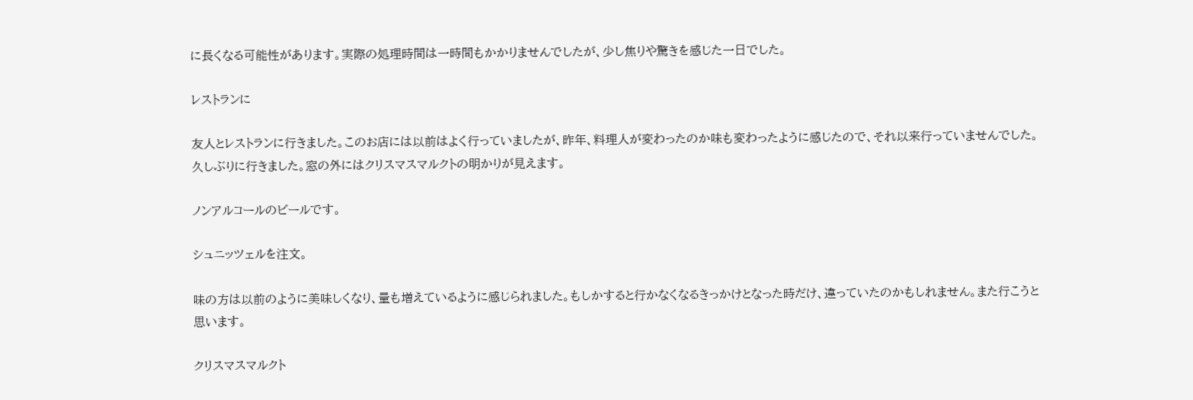に長くなる可能性があります。実際の処理時間は一時間もかかりませんでしたが、少し焦りや驚きを感じた一日でした。

レストランに

友人とレストランに行きました。このお店には以前はよく行っていましたが、昨年、料理人が変わったのか味も変わったように感じたので、それ以来行っていませんでした。久しぶりに行きました。窓の外にはクリスマスマルクトの明かりが見えます。

ノンアルコールのビールです。

シュニッツェルを注文。

味の方は以前のように美味しくなり、量も増えているように感じられました。もしかすると行かなくなるきっかけとなった時だけ、違っていたのかもしれません。また行こうと思います。

クリスマスマルクト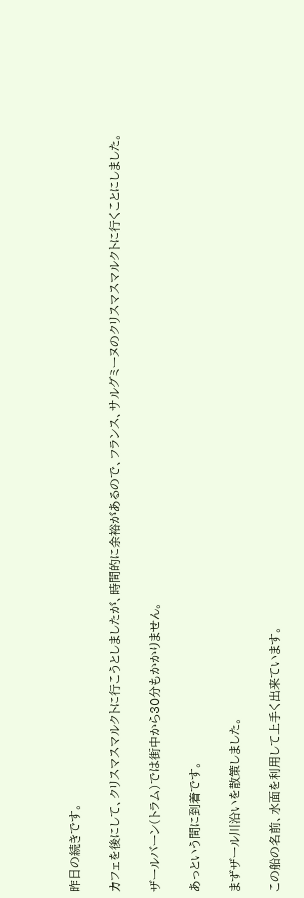昨日の続きです。

カフェを後にして、クリスマスマルクトに行こうとしましたが、時間的に余裕があるので、フランス、サルグミーヌのクリスマスマルクトに行くことにしました。

ザールバーン(トラム)では街中から30分もかかりません。

あっという間に到着です。

まずザール川沿いを散策しました。

この船の名前、水面を利用して上手く出来ています。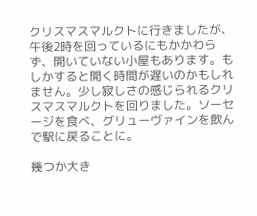クリスマスマルクトに行きましたが、午後2時を回っているにもかかわらず、開いていない小屋もあります。もしかすると開く時間が遅いのかもしれません。少し寂しさの感じられるクリスマスマルクトを回りました。ソーセージを食べ、グリューヴァインを飲んで駅に戻ることに。

幾つか大き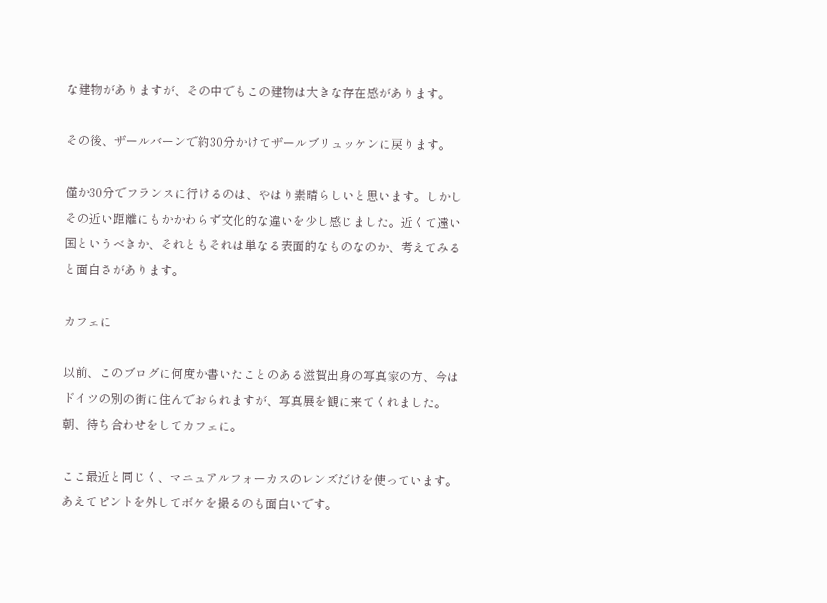な建物がありますが、その中でもこの建物は大きな存在感があります。

その後、ザールバーンで約30分かけてザールブリュッケンに戻ります。

僅か30分でフランスに行けるのは、やはり素晴らしいと思います。しかしその近い距離にもかかわらず文化的な違いを少し感じました。近くて遠い国というべきか、それともそれは単なる表面的なものなのか、考えてみると面白さがあります。

カフェに

以前、このブログに何度か書いたことのある滋賀出身の写真家の方、今はドイツの別の街に住んでおられますが、写真展を観に来てくれました。朝、待ち合わせをしてカフェに。

ここ最近と同じく、マニュアルフォーカスのレンズだけを使っています。あえてピントを外してボケを撮るのも面白いです。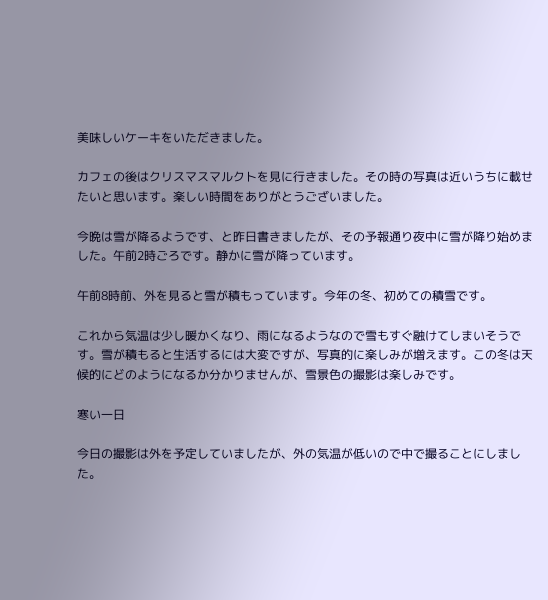美味しいケーキをいただきました。

カフェの後はクリスマスマルクトを見に行きました。その時の写真は近いうちに載せたいと思います。楽しい時間をありがとうございました。

今晩は雪が降るようです、と昨日書きましたが、その予報通り夜中に雪が降り始めました。午前2時ごろです。静かに雪が降っています。

午前8時前、外を見ると雪が積もっています。今年の冬、初めての積雪です。

これから気温は少し暖かくなり、雨になるようなので雪もすぐ融けてしまいそうです。雪が積もると生活するには大変ですが、写真的に楽しみが増えます。この冬は天候的にどのようになるか分かりませんが、雪景色の撮影は楽しみです。

寒い一日

今日の撮影は外を予定していましたが、外の気温が低いので中で撮ることにしました。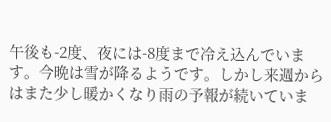午後も-2度、夜には-8度まで冷え込んでいます。今晩は雪が降るようです。しかし来週からはまた少し暖かくなり雨の予報が続いていま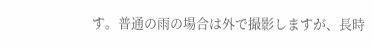す。普通の雨の場合は外で撮影しますが、長時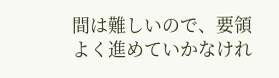間は難しいので、要領よく進めていかなけれ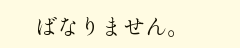ばなりません。